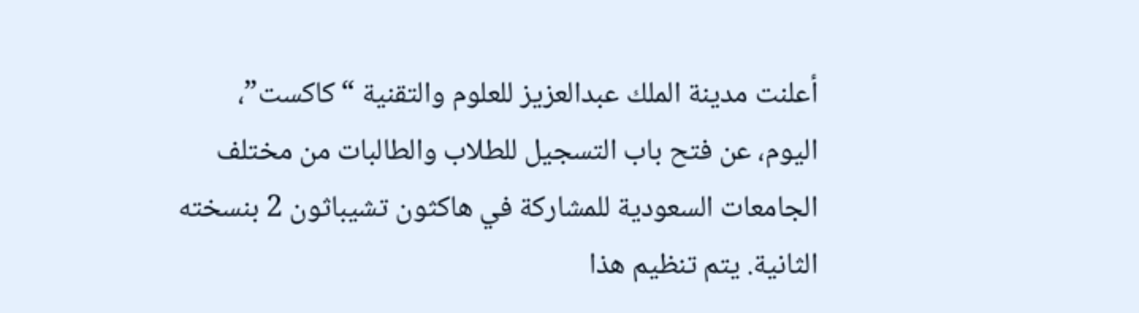أعلنت مدينة الملك عبدالعزيز للعلوم والتقنية “كاكست”، اليوم، عن فتح باب التسجيل للطلاب والطالبات من مختلف الجامعات السعودية للمشاركة في هاكثون تشيباثون 2 بنسخته الثانية. يتم تنظيم هذا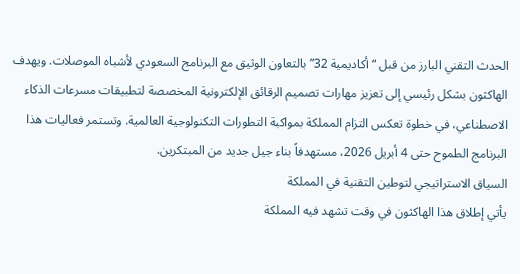الحدث التقني البارز من قبل “أكاديمية 32” بالتعاون الوثيق مع البرنامج السعودي لأشباه الموصلات. ويهدف الهاكثون بشكل رئيسي إلى تعزيز مهارات تصميم الرقائق الإلكترونية المخصصة لتطبيقات مسرعات الذكاء الاصطناعي، في خطوة تعكس التزام المملكة بمواكبة التطورات التكنولوجية العالمية. وتستمر فعاليات هذا البرنامج الطموح حتى 4 أبريل 2026، مستهدفاً بناء جيل جديد من المبتكرين.
السياق الاستراتيجي لتوطين التقنية في المملكة
يأتي إطلاق هذا الهاكثون في وقت تشهد فيه المملكة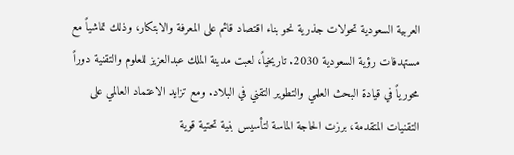العربية السعودية تحولات جذرية نحو بناء اقتصاد قائم على المعرفة والابتكار، وذلك تماشياً مع مستهدفات رؤية السعودية 2030. تاريخياً، لعبت مدينة الملك عبدالعزيز للعلوم والتقنية دوراً محورياً في قيادة البحث العلمي والتطوير التقني في البلاد. ومع تزايد الاعتماد العالمي على التقنيات المتقدمة، برزت الحاجة الماسة لتأسيس بنية تحتية قوية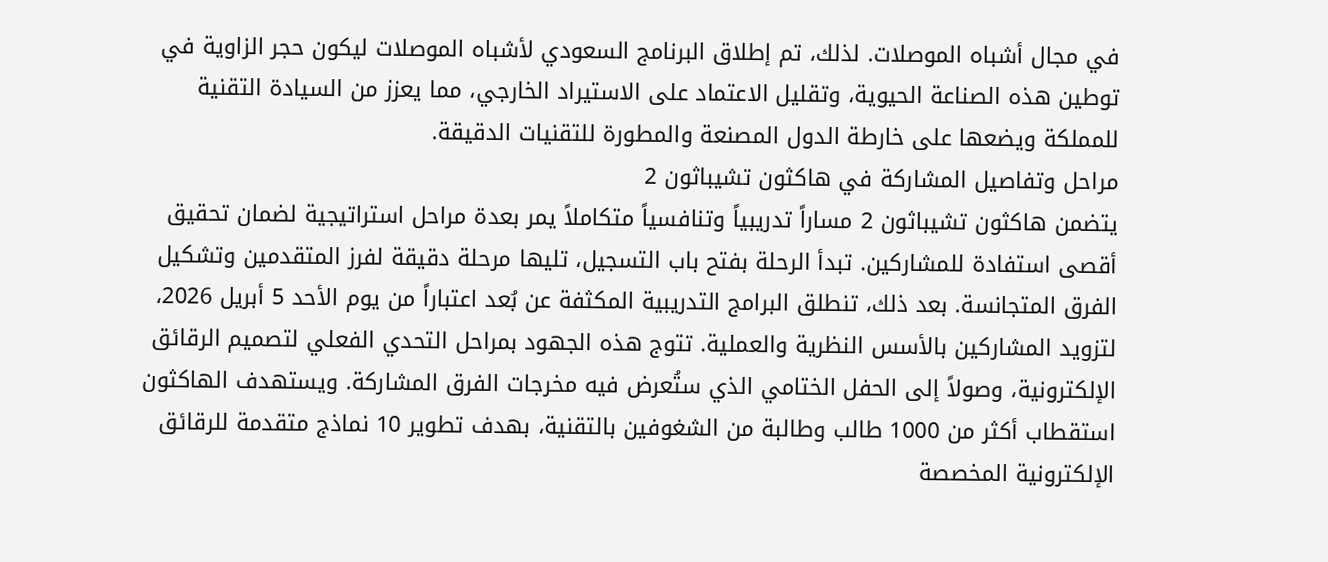في مجال أشباه الموصلات. لذلك، تم إطلاق البرنامج السعودي لأشباه الموصلات ليكون حجر الزاوية في توطين هذه الصناعة الحيوية، وتقليل الاعتماد على الاستيراد الخارجي، مما يعزز من السيادة التقنية للمملكة ويضعها على خارطة الدول المصنعة والمطورة للتقنيات الدقيقة.
مراحل وتفاصيل المشاركة في هاكثون تشيباثون 2
يتضمن هاكثون تشيباثون 2 مساراً تدريبياً وتنافسياً متكاملاً يمر بعدة مراحل استراتيجية لضمان تحقيق أقصى استفادة للمشاركين. تبدأ الرحلة بفتح باب التسجيل، تليها مرحلة دقيقة لفرز المتقدمين وتشكيل الفرق المتجانسة. بعد ذلك، تنطلق البرامج التدريبية المكثفة عن بُعد اعتباراً من يوم الأحد 5 أبريل 2026، لتزويد المشاركين بالأسس النظرية والعملية. تتوج هذه الجهود بمراحل التحدي الفعلي لتصميم الرقائق الإلكترونية، وصولاً إلى الحفل الختامي الذي ستُعرض فيه مخرجات الفرق المشاركة. ويستهدف الهاكثون استقطاب أكثر من 1000 طالب وطالبة من الشغوفين بالتقنية، بهدف تطوير 10 نماذج متقدمة للرقائق الإلكترونية المخصصة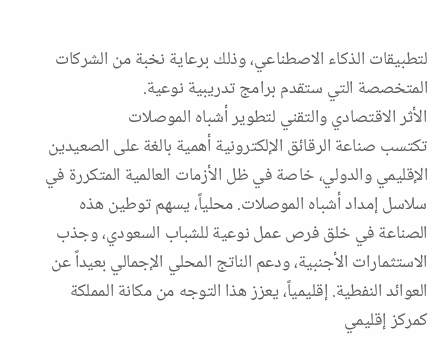لتطبيقات الذكاء الاصطناعي، وذلك برعاية نخبة من الشركات المتخصصة التي ستقدم برامج تدريبية نوعية.
الأثر الاقتصادي والتقني لتطوير أشباه الموصلات
تكتسب صناعة الرقائق الإلكترونية أهمية بالغة على الصعيدين الإقليمي والدولي، خاصة في ظل الأزمات العالمية المتكررة في سلاسل إمداد أشباه الموصلات. محلياً، يسهم توطين هذه الصناعة في خلق فرص عمل نوعية للشباب السعودي، وجذب الاستثمارات الأجنبية، ودعم الناتج المحلي الإجمالي بعيداً عن العوائد النفطية. إقليمياً، يعزز هذا التوجه من مكانة المملكة كمركز إقليمي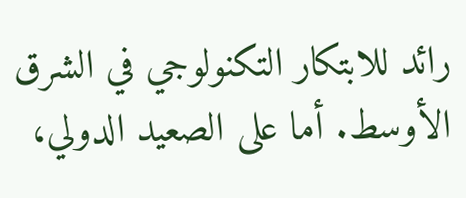رائد للابتكار التكنولوجي في الشرق الأوسط. أما على الصعيد الدولي،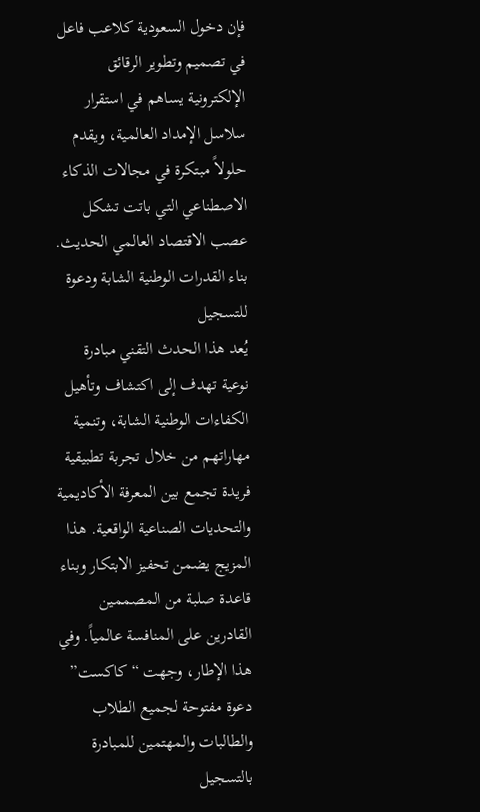فإن دخول السعودية كلاعب فاعل في تصميم وتطوير الرقائق الإلكترونية يساهم في استقرار سلاسل الإمداد العالمية، ويقدم حلولاً مبتكرة في مجالات الذكاء الاصطناعي التي باتت تشكل عصب الاقتصاد العالمي الحديث.
بناء القدرات الوطنية الشابة ودعوة للتسجيل
يُعد هذا الحدث التقني مبادرة نوعية تهدف إلى اكتشاف وتأهيل الكفاءات الوطنية الشابة، وتنمية مهاراتهم من خلال تجربة تطبيقية فريدة تجمع بين المعرفة الأكاديمية والتحديات الصناعية الواقعية. هذا المزيج يضمن تحفيز الابتكار وبناء قاعدة صلبة من المصممين القادرين على المنافسة عالمياً. وفي هذا الإطار، وجهت “كاكست” دعوة مفتوحة لجميع الطلاب والطالبات والمهتمين للمبادرة بالتسجيل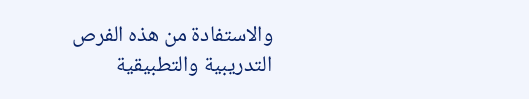والاستفادة من هذه الفرص التدريبية والتطبيقية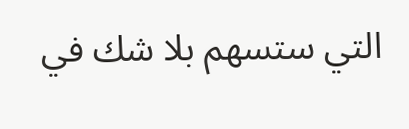التي ستسهم بلا شك في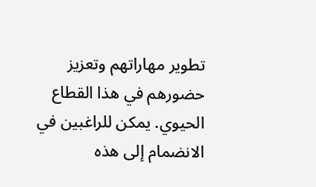تطوير مهاراتهم وتعزيز حضورهم في هذا القطاع الحيوي. يمكن للراغبين في الانضمام إلى هذه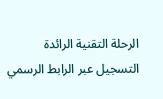الرحلة التقنية الرائدة التسجيل عبر الرابط الرسمي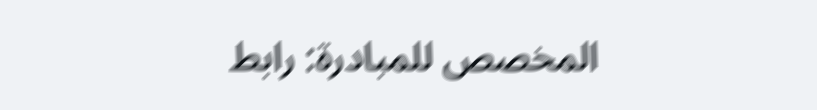المخصص للمبادرة: رابط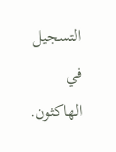التسجيل في الهاكثون.